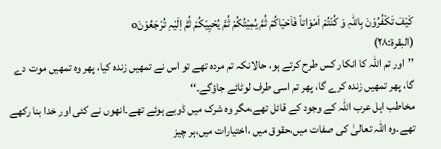کَیْفَ تَکْفُرُوْنَ بِاللّٰہِ وَ کُنْتُمْ اَمْوَاتاً فَاَحْیَاکُمْ ثُمَّ یُمِیْتُکُمْ ثُمَّ یُحْیِیْکُمْ ثُمَّ اِلَیْہِ تُرْجَعُوْنَo
(البقرۃ:۲۸)
’’اور تم اللہ کا انکار کس طرح کرتے ہو، حالانکہ تم مردہ تھے تو اس نے تمھیں زندہ کیا، پھر وہ تمھیں موت دے گا، پھر تمھیں زندہ کرے گا، پھر تم اسی طرف لوٹائے جاؤگے۔‘‘
مخاطب اہل عرب اللہ کے وجود کے قائل تھے،مگر وہ شرک میں ڈوبے ہوئے تھے۔انھوں نے کئی اور خدا بنا رکھے تھے۔وہ اللہ تعالیٰ کی صفات میں،حقوق میں ،اختیارات میں،ہر چیز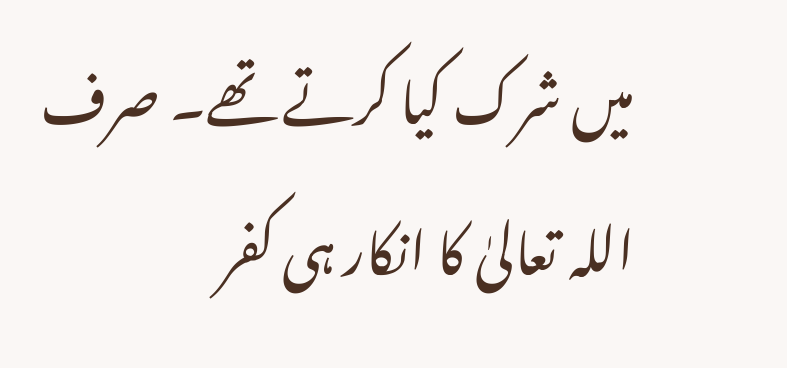میں شرک کیا کرتے تھے۔ صرف اللہ تعالیٰ کا انکار ہی کفر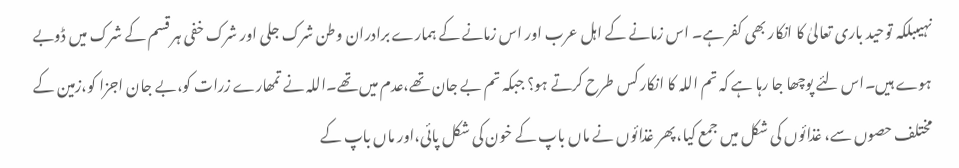نہیںبلکہ توحید باری تعالیٰ کا انکار بھی کفر ہے۔ اس زمانے کے اہل عرب اور اس زمانے کے ہمارے برادران وطن شرک جلی اور شرک خفی ہر قسم کے شرک میں ڈوبے ہوے ہیں۔اس لئے پوچھا جا رہا ہے کہ تم اللہ کا انکار کس طرح کرتے ہو؟ جبکہ تم بے جان تھے،عدم میں تھے۔اللہ نے تمھارے زرات کو،بے جان اجزا کو،زمین کے مختلف حصوں سے، غذائوں کی شکل میں جمع کیا، پھر غذائوں نے ماں باپ کے خون کی شکل پائی،اور ماں باپ کے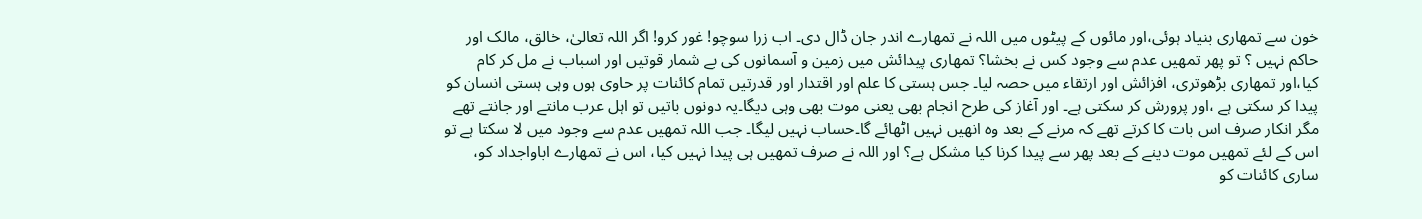خون سے تمھاری بنیاد ہوئی،اور مائوں کے پیٹوں میں اللہ نے تمھارے اندر جان ڈال دی۔ اب زرا سوچو! غور کرو! اگر اللہ تعالیٰ، خالق، مالک اور حاکم نہیں ؟ تو پھر تمھیں عدم سے وجود کس نے بخشا؟ تمھاری پیدائش میں زمین و آسمانوں کی بے شمار قوتیں اور اسباب نے مل کر کام کیا،اور تمھاری بڑھوتری، افزائش اور ارتقاء میں حصہ لیا۔ جس ہستی کا علم اور اقتدار اور قدرتیں تمام کائنات پر حاوی ہوں وہی ہستی انسان کو پیدا کر سکتی ہے ،اور پرورش کر سکتی ہے۔ اور آغاز کی طرح انجام بھی یعنی موت بھی وہی دیگا۔یہ دونوں باتیں تو اہل عرب مانتے اور جانتے تھے مگر انکار صرف اس بات کا کرتے تھے کہ مرنے کے بعد وہ انھیں نہیں اٹھائے گا۔حساب نہیں لیگا۔ جب اللہ تمھیں عدم سے وجود میں لا سکتا ہے تو اس کے لئے تمھیں موت دینے کے بعد پھر سے پیدا کرنا کیا مشکل ہے؟ اور اللہ نے صرف تمھیں ہی پیدا نہیں کیا، اس نے تمھارے اباواجداد کو، ساری کائنات کو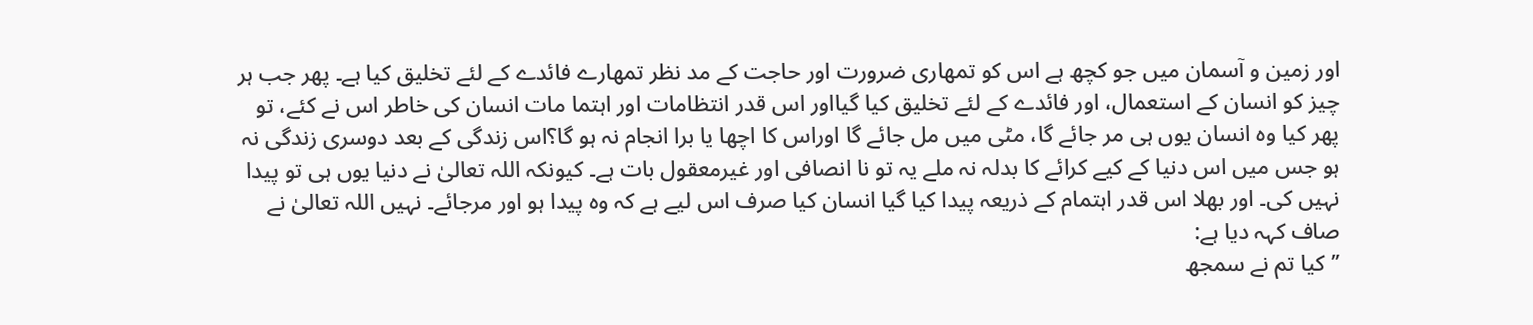اور زمین و آسمان میں جو کچھ ہے اس کو تمھاری ضرورت اور حاجت کے مد نظر تمھارے فائدے کے لئے تخلیق کیا ہے۔ پھر جب ہر چیز کو انسان کے استعمال، اور فائدے کے لئے تخلیق کیا گیااور اس قدر انتظامات اور اہتما مات انسان کی خاطر اس نے کئے، تو پھر کیا وہ انسان یوں ہی مر جائے گا، مٹی میں مل جائے گا اوراس کا اچھا یا برا انجام نہ ہو گا؟اس زندگی کے بعد دوسری زندگی نہ ہو جس میں اس دنیا کے کیے کرائے کا بدلہ نہ ملے یہ تو نا انصافی اور غیرمعقول بات ہے۔ کیونکہ اللہ تعالیٰ نے دنیا یوں ہی تو پیدا نہیں کی۔ اور بھلا اس قدر اہتمام کے ذریعہ پیدا کیا گیا انسان کیا صرف اس لیے ہے کہ وہ پیدا ہو اور مرجائے۔ نہیں اللہ تعالیٰ نے صاف کہہ دیا ہے:
’’کیا تم نے سمجھ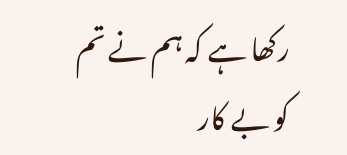رکھا ہے کہ ہم نے تم کو بے کار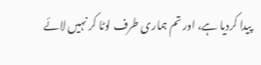پیدا کردیا ہے، اور تم ہماری طرف لوٹا کر نہیں لائے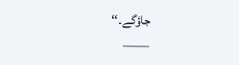جاؤگے۔‘‘
——